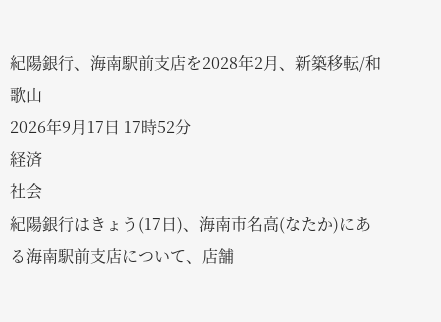紀陽銀行、海南駅前支店を2028年2月、新築移転/和歌山
2026年9月17日 17時52分
経済
社会
紀陽銀行はきょう(17日)、海南市名高(なたか)にある海南駅前支店について、店舗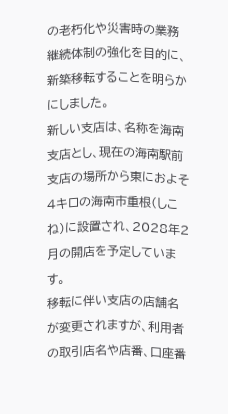の老朽化や災害時の業務継続体制の強化を目的に、新築移転することを明らかにしました。
新しい支店は、名称を海南支店とし、現在の海南駅前支店の場所から東におよそ4キロの海南市重根(しこね)に設置され、2028年2月の開店を予定しています。
移転に伴い支店の店舗名が変更されますが、利用者の取引店名や店番、口座番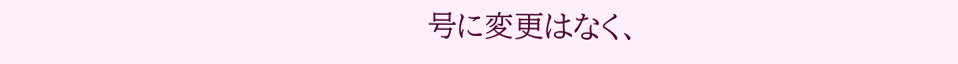号に変更はなく、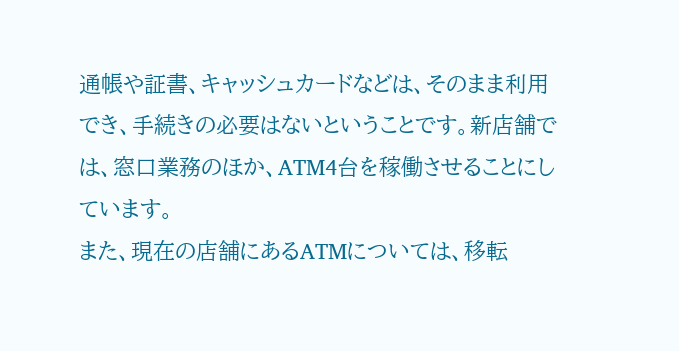通帳や証書、キャッシュカードなどは、そのまま利用でき、手続きの必要はないということです。新店舗では、窓口業務のほか、ATM4台を稼働させることにしています。
また、現在の店舗にあるATMについては、移転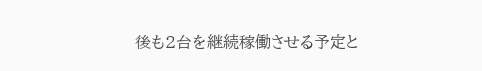後も2台を継続稼働させる予定と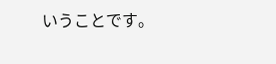いうことです。